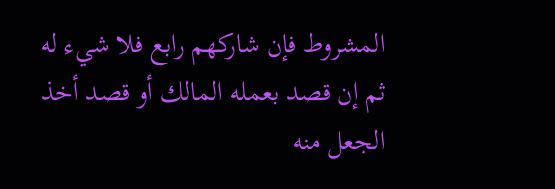المشروط فإن شاركهم رابع فلا شيء له ثم إن قصد بعمله المالك أو قصد أخذ الجعل منه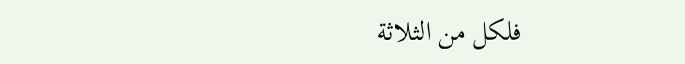فلكل من الثلاثة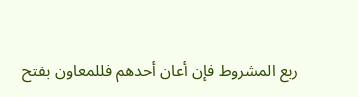ربع المشروط فإن أعان أحدهم فللمعاون بفتح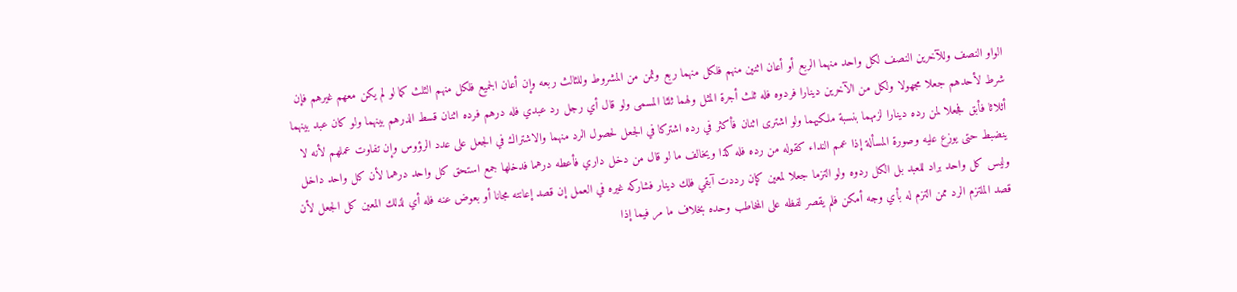الواو النصف وللآخرين النصف لكل واحد منهما الربع أو أعان اثنين منهم فلكل منهما ربع وثمن من المشروط وللثالث ربعه وإن أعان الجميع فلكل منهم الثلث كما لو لم يكن معهم غيرهم فإن شرط لأحدهم جعلا مجهولا ولكل من الآخرين دينارا فردوه فله ثلث أجرة المثل ولهما ثلثا المسمى ولو قال أي رجل رد عبدي فله درهم فرده اثنان قسط الدرهم بينهما ولو كان عبد بينهما أثلاثا فأبق فجعلا لمن رده دينارا لزمهما بنسبة ملكيهما ولو اشترى اثنان فأكثر في رده اشتركا في الجعل لحصول الرد منهما والاشتراك في الجعل على عدد الرؤوس وإن تفاوت عملهم لأنه لا ينضبط حتى يوزع عليه وصورة المسألة إذا عمم النداء كقوله من رده فله كذا ويخالف ما لو قال من دخل داري فأعطه درهما فدخلها جمع استحق كل واحد درهما لأن كل واحد داخل وليس كل واحد براد للعبد بل الكل ردوه ولو التزما جعلا لمعين كإن رددت آبقي فلك دينار فشاركه غيره في العمل إن قصد إعانته مجانا أو بعوض عنه فله أي لذلك المعين كل الجعل لأن قصد الملتزم الرد ممن التزم له بأي وجه أمكن فلم يقصر لفظه على المخاطب وحده بخلاف ما مر فيما إذا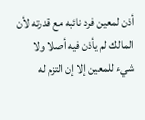أذن لمعين فرد نائبه مع قدرته لأن المالك لم يأذن فيه أصلا ولا شيء للمعين إلا إن التزم له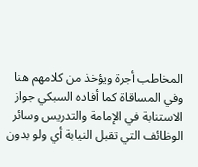المخاطب أجرة ويؤخذ من كلامهم هنا وفي المساقاة كما أفاده السبكي جواز الاستنابة في الإمامة والتدريس وسائر الوظائف التي تقبل النيابة أي ولو بدون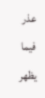عذر فيما يظهر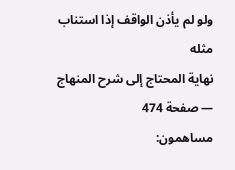ولو لم يأذن الواقف إذا استناب مثله
نهاية المحتاج إلى شرح المنهاج — صفحة 474
مساهمون: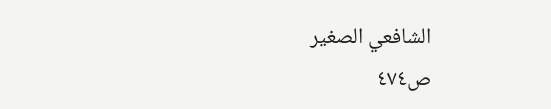الشافعي الصغير
ص٤٧٤